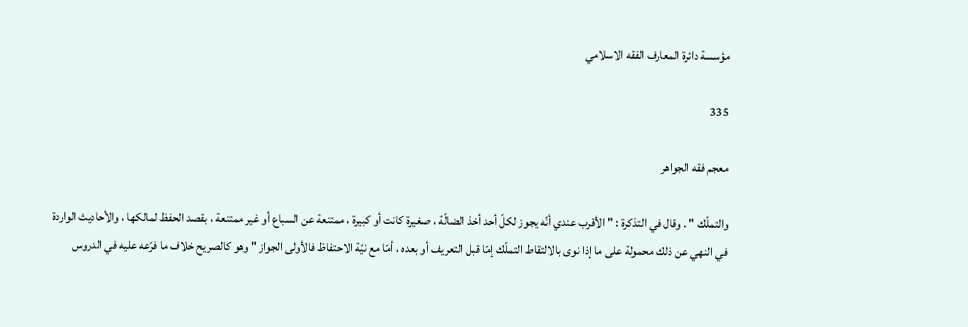مؤسسة دائرة المعارف الفقه الاسلامي

335

معجم فقه الجواهر

والتملّك " . وقال في التذكرة : " الأقرب عندي أنّه يجوز لكلّ أحد أخذ الضالّة ، صغيرة كانت أو كبيرة ، ممتنعة عن السباع أو غير ممتنعة ، بقصد الحفظ لمالكها ، والأحاديث الواردة في النهي عن ذلك محمولة على ما إذا نوى بالالتقاط التملّك إمّا قبل التعريف أو بعده ، أمّا مع نيّة الاحتفاظ فالأولى الجواز " وهو كالصريح خلاف ما فرّعه عليه في الدروس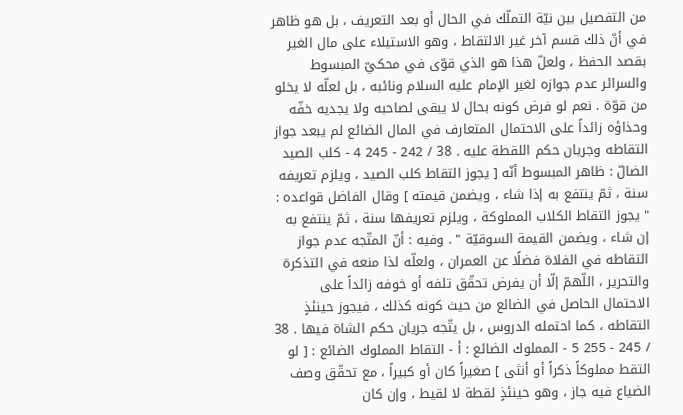من التفصيل بين نيّة التملّك في الحال أو بعد التعريف ، بل هو ظاهر في أنّ ذلك قسم آخر غير الالتقاط ، وهو الاستيلاء على مال الغير بقصد الحفظ ، ولعلّ هذا هو الذي قوّى في محكيّ المبسوط والسرائر عدم جوازه لغير الإمام عليه السلام ونائبه ، بل لعلّه لا يخلو من قوّة . نعم لو فرض كونه بحال لا يبقى لصاحبه ولا يجديه خفّه وحذاؤه زائداً على الاحتمال المتعارف في المال الضائع لم يبعد جواز التقاطه وجريان حكم اللقطة عليه . 38 / 242 - 245 4 - كلب الصيد الضالّ : ظاهر المبسوط أنّه [ يجوز التقاط كلب الصيد ، ويلزم تعريفه سنة ، ثمّ ينتفع به إذا شاء ، ويضمن قيمته ] وقال الفاضل قواعده : " يجوز التقاط الكلاب المملوكة ، ويلزم تعريفها سنة ، ثمّ ينتفع به إن شاء ، ويضمن القيمة السوقيّة " . وفيه : أنّ المتّجه عدم جواز التقاطه في الفلاة فضلًا عن العمران ، ولعلّه لذا منعه في التذكرة والتحرير ، اللّهمّ إلّا أن يفرض تحقّق تلفه أو خوفه زائداً على الاحتمال الحاصل في الضائع من حيث كونه كذلك ، فيجوز حينئذٍ التقاطه ، كما احتمله الدروس ، بل يتّجه جريان حكم الشاة فيها . 38 / 245 - 255 5 - المملوك الضائع : أ - التقاط المملوك الضائع : [ لو التقط مملوكاً ذكراً أو أنثى ] صغيراً كان أو كبيراً ، مع تحقّق وصف الضياع فيه جاز ، وهو حينئذٍ لقطة لا لقيط ، وإن كان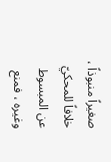صغيراً منبوذاً ، خلافاً للمحكيّ عن المبسوط وغيره ، فمنع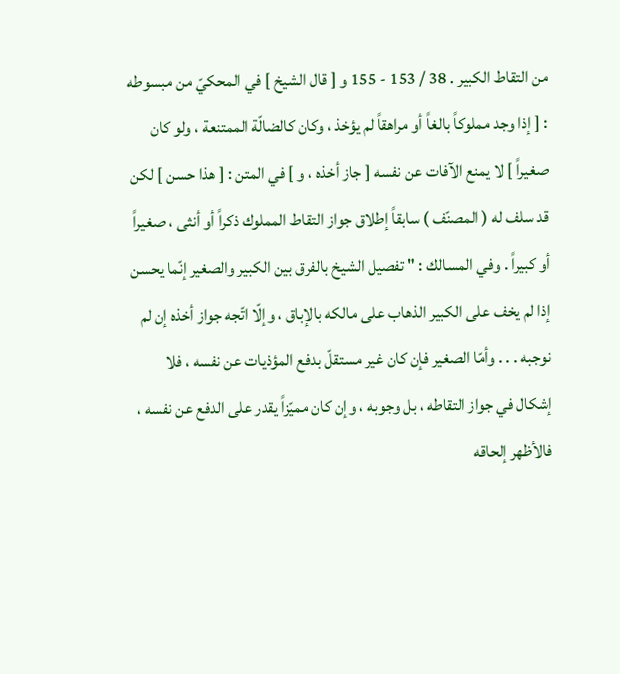من التقاط الكبير . 38 / 153 - 155 و [ قال الشيخ ] في المحكيّ من مبسوطه : [ إذا وجد مملوكاً بالغاً أو مراهقاً لم يؤخذ ، وكان كالضالّة الممتنعة ، ولو كان صغيراً ] لا يمنع الآفات عن نفسه [ جاز أخذه ، و ] في المتن : [ هذا حسن ] لكن قد سلف له ( المصنّف ) سابقاً إطلاق جواز التقاط المملوك ذكراً أو أنثى ، صغيراً أو كبيراً . وفي المسالك : " تفصيل الشيخ بالفرق بين الكبير والصغير إنّما يحسن إذا لم يخف على الكبير الذهاب على مالكه بالإباق ، وإلّا اتّجه جواز أخذه إن لم نوجبه . . . وأمّا الصغير فإن كان غير مستقلّ بدفع المؤذيات عن نفسه ، فلا إشكال في جواز التقاطه ، بل وجوبه ، وإن كان مميّزاً يقدر على الدفع عن نفسه ، فالأظهر إلحاقه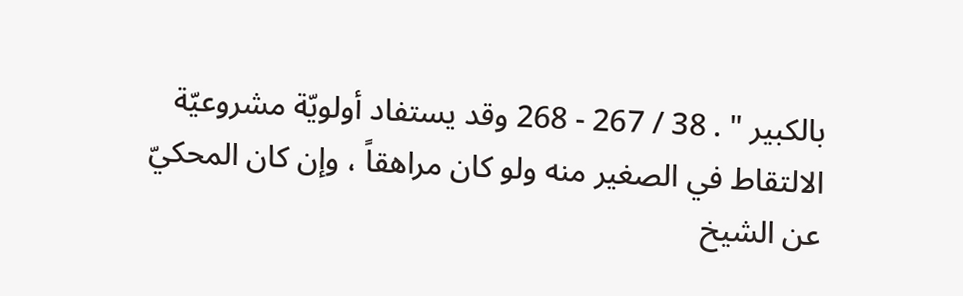بالكبير " . 38 / 267 - 268 وقد يستفاد أولويّة مشروعيّة الالتقاط في الصغير منه ولو كان مراهقاً ، وإن كان المحكيّ عن الشيخ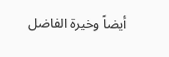أيضاً وخيرة الفاضل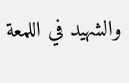والشهيد في اللمعة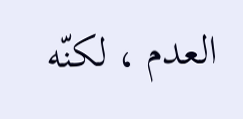العدم ، لكنّه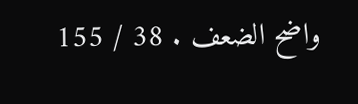واضح الضعف . 38 / 155